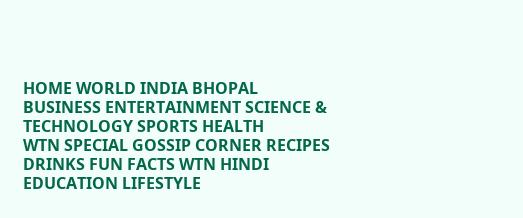HOME WORLD INDIA BHOPAL BUSINESS ENTERTAINMENT SCIENCE & TECHNOLOGY SPORTS HEALTH
WTN SPECIAL GOSSIP CORNER RECIPES DRINKS FUN FACTS WTN HINDI
EDUCATION LIFESTYLE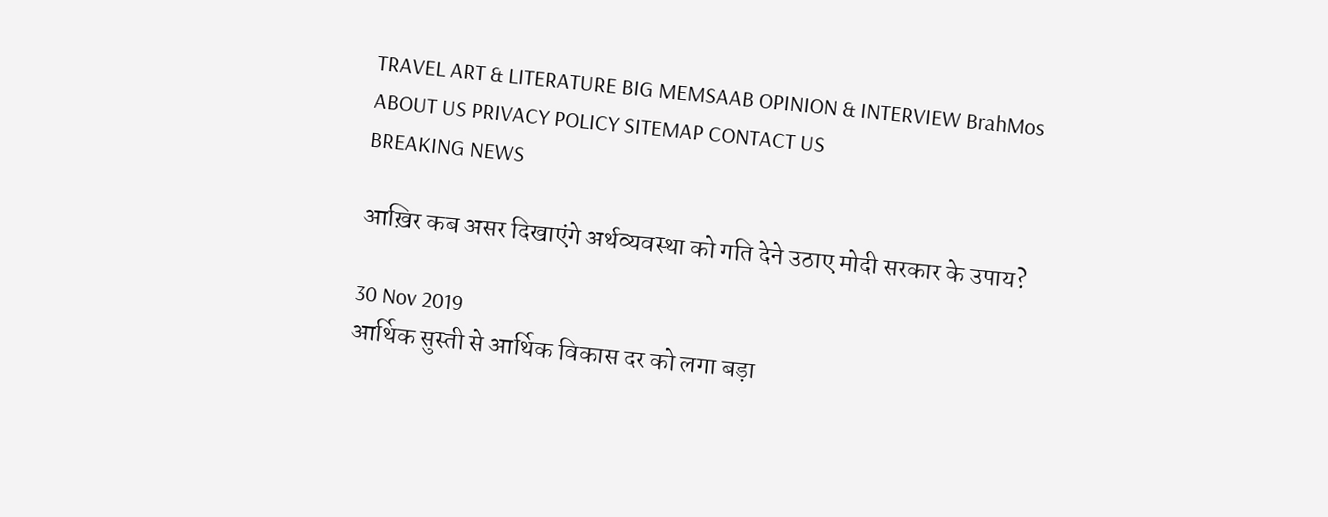TRAVEL ART & LITERATURE BIG MEMSAAB OPINION & INTERVIEW BrahMos
ABOUT US PRIVACY POLICY SITEMAP CONTACT US
BREAKING NEWS

आख़िर कब असर दिखाएंगे अर्थव्यवस्था को गति देने उठाए मोदी सरकार के उपाय?

30 Nov 2019
आर्थिक सुस्ती से आर्थिक विकास दर को लगा बड़ा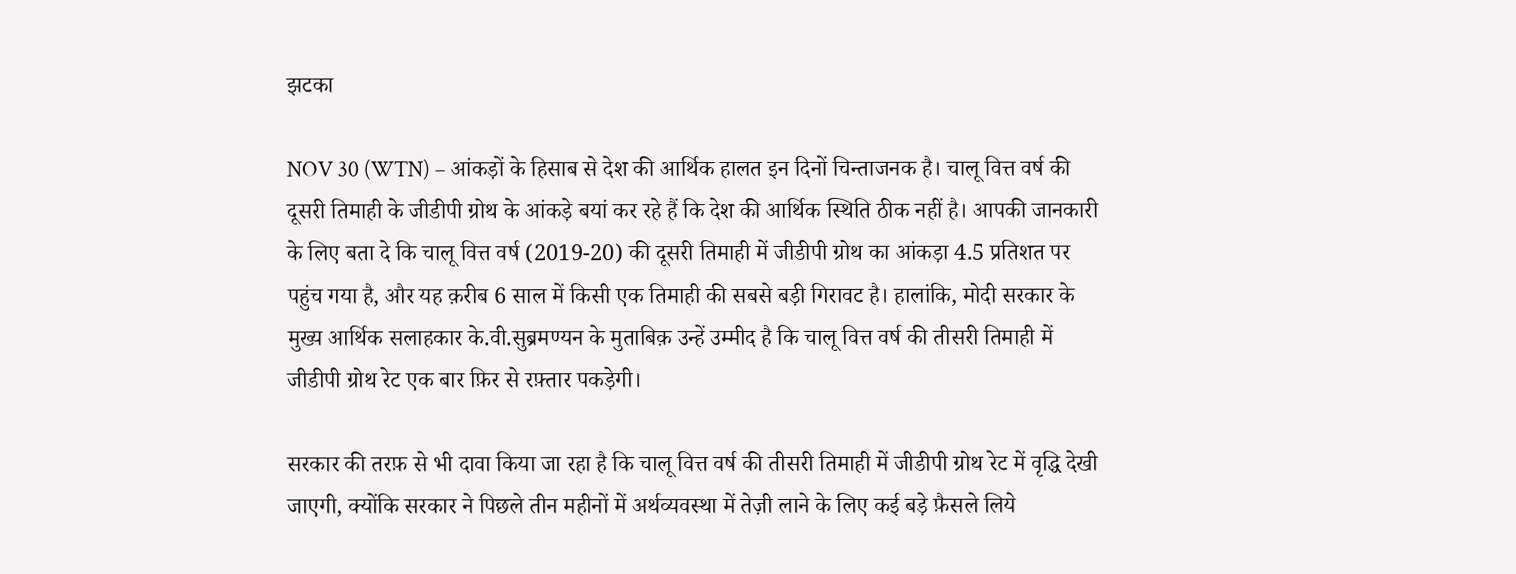झटका

NOV 30 (WTN) – आंकड़ों के हिसाब से देश की आर्थिक हालत इन दिनों चिन्ताजनक है। चालू वित्त वर्ष की दूसरी तिमाही के जीडीपी ग्रोथ के आंकड़े बयां कर रहे हैं कि देश की आर्थिक स्थिति ठीक नहीं है। आपकी जानकारी के लिए बता दे कि चालू वित्त वर्ष (2019-20) की दूसरी तिमाही में जीडीपी ग्रोथ का आंकड़ा 4.5 प्रतिशत पर पहुंच गया है, और यह क़रीब 6 साल में किसी एक तिमाही की सबसे बड़ी गिरावट है। हालांकि, मोदी सरकार के मुख्य आर्थिक सलाहकार के.वी.सुब्रमण्यन के मुताबिक़ उन्हें उम्‍मीद है कि चालू वित्त वर्ष की तीसरी तिमाही में जीडीपी ग्रोथ रेट एक बार फ़िर से रफ़्तार पकड़ेगी।

सरकार की तरफ़ से भी दावा किया जा रहा है कि चालू वित्त वर्ष की तीसरी तिमाही में जीडीपी ग्रोथ रेट में वृद्धि देखी जाएगी, क्योंकि सरकार ने पिछले तीन महीनों में अर्थव्यवस्था में तेज़ी लाने के लिए कई बड़े फ़ैसले लिये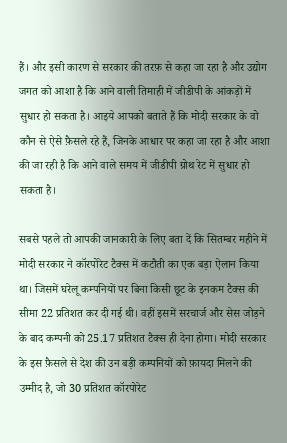हैं। और इसी कारण से सरकार की तरफ़ से कहा जा रहा है और उद्योग जगत को आशा है कि आने वाली तिमाही में जीडीपी के आंकड़ों में सुधार हो सकता है। आइये आपको बताते हैं कि मोदी सरकार के वो कौन से ऐसे फ़ैसले रहे हैं, जिनके आधार पर कहा जा रहा है और आशा की जा रही है कि आने वाले समय में जीडीपी ग्रोथ रेट में सुधार हो सकता है।

सबसे पहले तो आपकी जानकारी के लिए बता दें कि सितम्बर महीने में मोदी सरकार ने कॉरपोरेट टैक्‍स में कटौती का एक बड़ा ऐलान किया था। जिसमें घरेलू कम्पनियों पर बिना किसी छूट के इनकम टैक्स की सीमा 22 प्रतिशत कर दी गई थी। वहीं इसमें सरचार्ज और सेस जोड़ने के बाद कम्पनी को 25.17 प्रतिशत टैक्स ही देना होगा। मोदी सरकार के इस फ़ैसले से देश की उन बड़ी कम्पनियों को फ़ायदा मिलने की उम्मीद है, जो 30 प्रतिशत कॉरपोरेट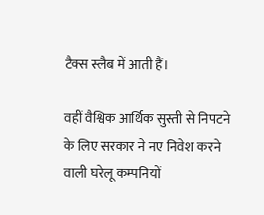टैक्स स्लैब में आती हैं।

वहीं वैश्विक आर्थिक सुस्ती से निपटने के लिए सरकार ने नए निवेश करने वाली घरेलू कम्पनियों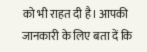को भी राहत दी है। आपकी जानकारी के लिए बता दें कि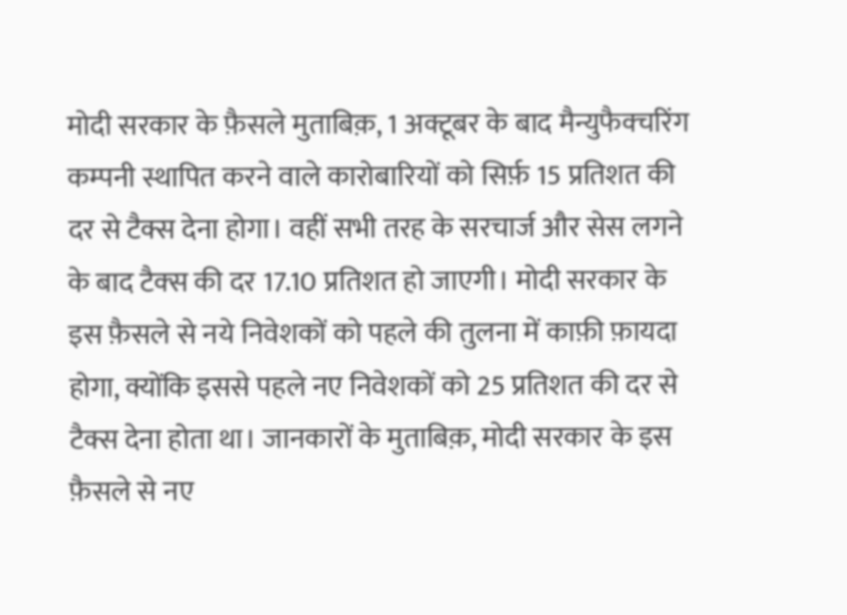मोदी सरकार के फ़ैसले मुताबिक़, 1 अक्टूबर के बाद मैन्युफैक्चरिंग कम्पनी स्थापित करने वाले कारोबारियों को सिर्फ़ 15 प्रतिशत की दर से टैक्स देना होगा। वहीं सभी तरह के सरचार्ज और सेस लगने के बाद टैक्‍स की दर 17.10 प्रतिशत हो जाएगी। मोदी सरकार के इस फ़ैसले से नये निवेशकों को पहले की तुलना में काफ़ी फ़ायदा होगा, क्योंकि इससे पहले नए निवेशकों को 25 प्रतिशत की दर से टैक्स देना होता था। जानकारों के मुताबिक़, मोदी सरकार के इस फ़ैसले से नए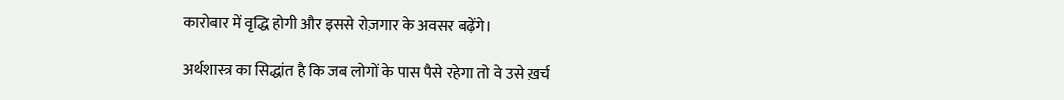कारोबार में वृद्धि होगी और इससे रोज़गार के अवसर बढ़ेंगे।

अर्थशास्त्र का सिद्धांत है कि जब लोगों के पास पैसे रहेगा तो वे उसे ख़र्च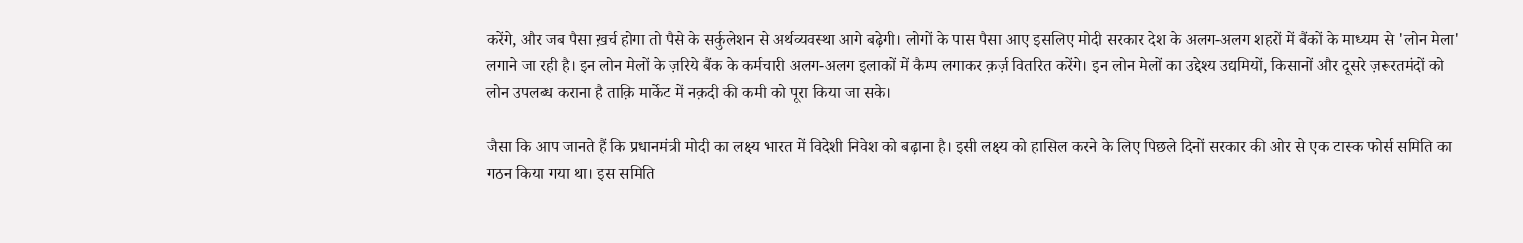करेंगे, और जब पैसा ख़र्च होगा तो पैसे के सर्कुलेशन से अर्थव्यवस्था आगे बढ़ेगी। लोगों के पास पैसा आए इसलिए मोदी सरकार देश के अलग-अलग शहरों में बैंकों के माध्यम से 'लोन मेला' लगाने जा रही है। इन लोन मेलों के ज़रिये बैंक के कर्मचारी अलग-अलग इलाकों में कैम्प लगाकर क़र्ज़ वितरित करेंगे। इन लोन मेलों का उद्देश्य उद्यमियों, किसानों और दूसरे ज़रूरतमंदों को लोन उपलब्ध कराना है ताक़ि मार्केट में नक़दी की कमी को पूरा किया जा सके।

जैसा कि आप जानते हैं कि प्रधानमंत्री मोदी का लक्ष्य भारत में विदेशी निवेश को बढ़ाना है। इसी लक्ष्य को हासिल करने के लिए पिछले दिनों सरकार की ओर से एक टास्क फोर्स समिति का गठन किया गया था। इस समिति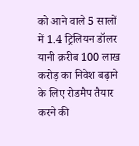को आने वाले 5 सालों में 1.4 ट्रिलियन डॉलर यानी क़रीब 100 लाख करोड़ का निवेश बढ़ाने के लिए रोडमैप तैयार करने की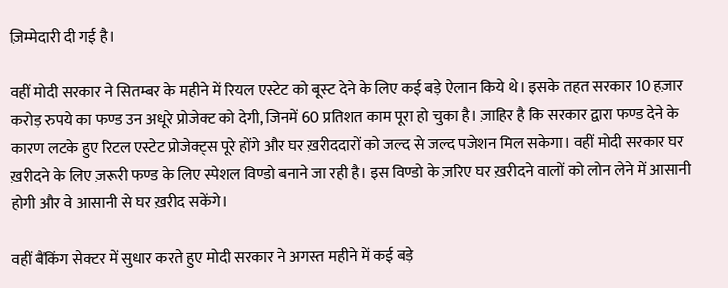ज़िम्‍मेदारी दी गई है।

वहीं मोदी सरकार ने सितम्बर के महीने में रियल एस्टेट को बूस्‍ट देने के लिए कई बड़े ऐलान किये थे। इसके तहत सरकार 10 हज़ार करोड़ रुपये का फण्ड उन अधूरे प्रोजेक्ट को देगी, जिनमें 60 प्रतिशत काम पूरा हो चुका है। ज़ाहिर है कि सरकार द्वारा फण्ड देने के कारण लटके हुए रिटल एस्टेट प्रोजेक्‍ट्स पूरे होंगे और घर ख़रीददारों को जल्‍द से जल्द पजेशन मिल सकेगा। वहीं मोदी सरकार घर ख़रीदने के लिए ज़रूरी फण्ड के लिए स्पेशल विण्डो बनाने जा रही है। इस विण्डो के ज़रिए घर ख़रीदने वालों को लोन लेने में आसानी होगी और वे आसानी से घर ख़रीद सकेंगे।

वहीं बैंकिंग सेक्टर में सुधार करते हुए मोदी सरकार ने अगस्‍त महीने में कई बड़े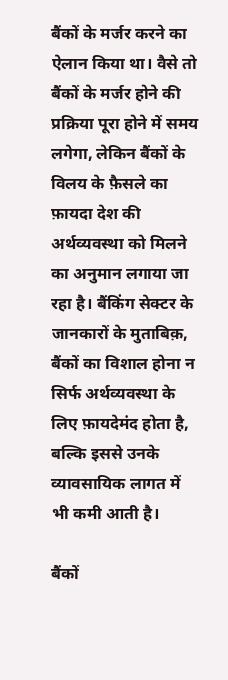बैंकों के मर्जर करने का ऐलान किया था। वैसे तो बैंकों के मर्जर होने की प्रक्रिया पूरा होने में समय लगेगा, लेकिन बैंकों के विलय के फ़ैसले का फ़ायदा देश की अर्थव्यवस्था को मिलने का अनुमान लगाया जा रहा है। बैंकिंग सेक्टर के जानकारों के मुताबिक़, बैंकों का विशाल होना न सिर्फ अर्थव्यवस्था के लिए फ़ायदेमंद होता है, बल्कि इससे उनके व्यावसायिक लागत में भी कमी आती है।

बैंकों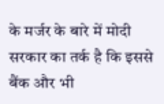के मर्जर के बारे में मोदी सरकार का तर्क है कि इससे बैंक और भी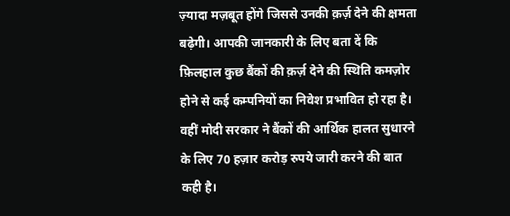ज़्यादा मज़बूत होंगे जिससे उनकी क़र्ज़ देने की क्षमता बढ़ेगी। आपकी जानकारी के लिए बता दें कि फ़िलहाल कुछ बैंकों की क़र्ज़ देने की स्थिति कमज़ोर होने से कई कम्पनियों का निवेश प्रभावित हो रहा है। वहीं मोदी सरकार ने बैंकों की आर्थिक हालत सुधारने के लिए 70 हज़ार करोड़ रुपये जारी करने की बात कही है।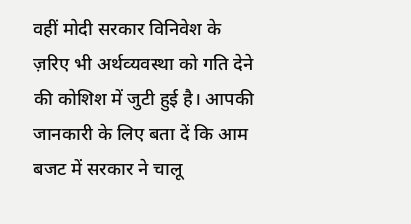वहीं मोदी सरकार विनिवेश के ज़रिए भी अर्थव्‍यवस्‍था को गति देने की कोशिश में जुटी हुई है। आपकी जानकारी के लिए बता दें कि आम बजट में सरकार ने चालू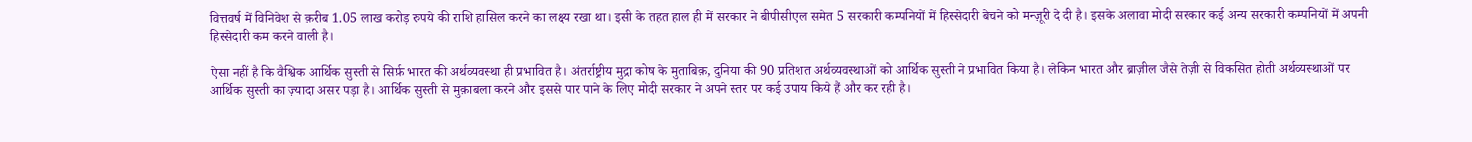वित्तवर्ष में विनिवेश से क़रीब 1.05 लाख करोड़ रुपये की राशि हासिल करने का लक्ष्य रखा था। इसी के तहत हाल ही में सरकार ने बीपीसीएल समेत 5 सरकारी कम्पनियों में हिस्सेदारी बेचने को मन्ज़ूरी दे दी है। इसके अलावा मोदी सरकार कई अन्य सरकारी कम्पनियों में अपनी हिस्‍सेदारी कम करने वाली है।

ऐसा नहीं है कि वैश्विक आर्थिक सुस्ती से सिर्फ़ भारत की अर्थव्यवस्था ही प्रभावित है। अंतर्राष्ट्रीय मुद्रा कोष के मुताबिक़, दुनिया की 90 प्रतिशत अर्थव्यवस्थाओं को आर्थिक सुस्ती ने प्रभावित किया है। लेकिन भारत और ब्राज़ील जैसे तेज़ी से विकसित होती अर्थव्यस्थाओं पर आर्थिक सुस्ती का ज़्यादा असर पड़ा है। आर्थिक सुस्ती से मुक़ाबला करने और इससे पार पाने के लिए मोदी सरकार ने अपने स्तर पर कई उपाय किये हैं और कर रही है।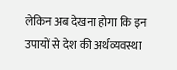लेकिन अब देखना होगा कि इन उपायों से देश की अर्थव्यवस्था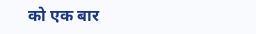को एक बार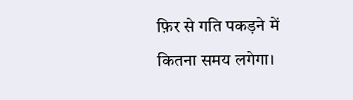फ़िर से गति पकड़ने में कितना समय लगेगा।